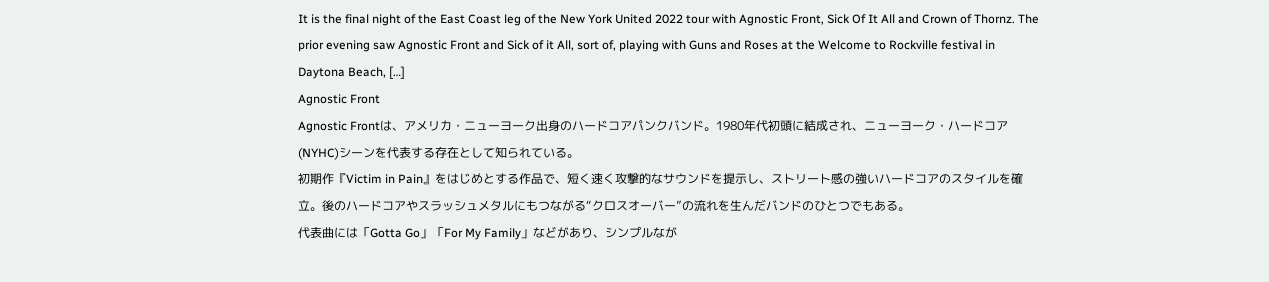It is the final night of the East Coast leg of the New York United 2022 tour with Agnostic Front, Sick Of It All and Crown of Thornz. The prior evening saw Agnostic Front and Sick of it All, sort of, playing with Guns and Roses at the Welcome to Rockville festival in Daytona Beach, […]
Agnostic Front
Agnostic Frontは、アメリカ・ニューヨーク出身のハードコアパンクバンド。1980年代初頭に結成され、ニューヨーク・ハードコア(NYHC)シーンを代表する存在として知られている。
初期作『Victim in Pain』をはじめとする作品で、短く速く攻撃的なサウンドを提示し、ストリート感の強いハードコアのスタイルを確立。後のハードコアやスラッシュメタルにもつながる“クロスオーバー”の流れを生んだバンドのひとつでもある。
代表曲には「Gotta Go」「For My Family」などがあり、シンプルなが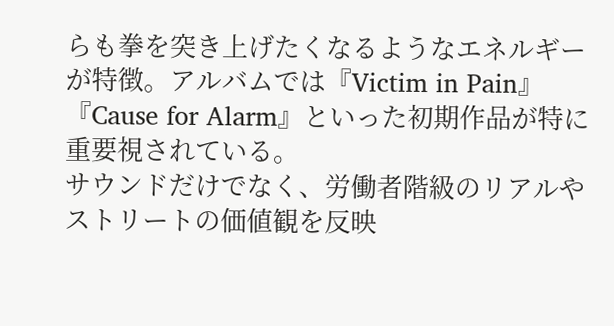らも拳を突き上げたくなるようなエネルギーが特徴。アルバムでは『Victim in Pain』『Cause for Alarm』といった初期作品が特に重要視されている。
サウンドだけでなく、労働者階級のリアルやストリートの価値観を反映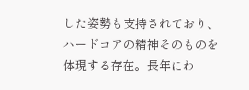した姿勢も支持されており、ハードコアの精神そのものを体現する存在。長年にわ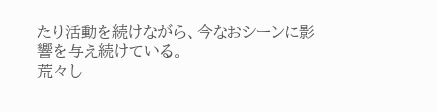たり活動を続けながら、今なおシーンに影響を与え続けている。
荒々し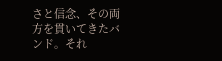さと信念、その両方を貫いてきたバンド。それ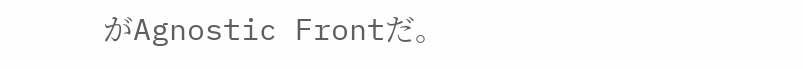がAgnostic Frontだ。